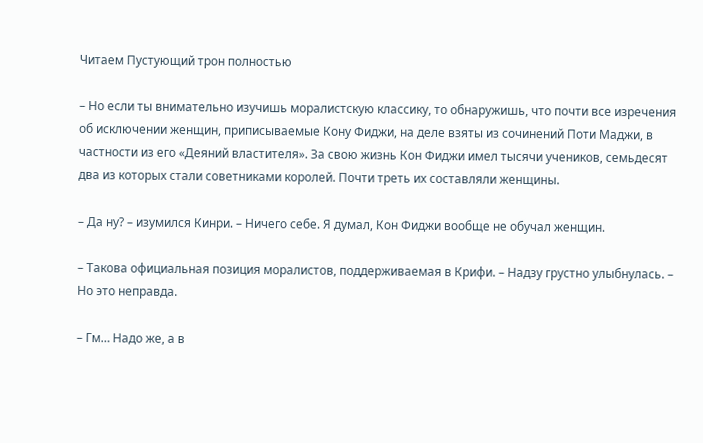Читаем Пустующий трон полностью

– Но если ты внимательно изучишь моралистскую классику, то обнаружишь, что почти все изречения об исключении женщин, приписываемые Кону Фиджи, на деле взяты из сочинений Поти Маджи, в частности из его «Деяний властителя». За свою жизнь Кон Фиджи имел тысячи учеников, семьдесят два из которых стали советниками королей. Почти треть их составляли женщины.

– Да ну? – изумился Кинри. – Ничего себе. Я думал, Кон Фиджи вообще не обучал женщин.

– Такова официальная позиция моралистов, поддерживаемая в Крифи. – Надзу грустно улыбнулась. – Но это неправда.

– Гм… Надо же, а в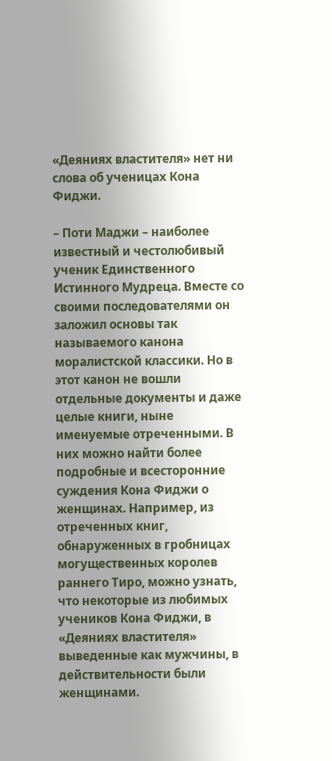«Деяниях властителя» нет ни слова об ученицах Кона Фиджи.

– Поти Маджи – наиболее известный и честолюбивый ученик Единственного Истинного Мудреца. Вместе со своими последователями он заложил основы так называемого канона моралистской классики. Но в этот канон не вошли отдельные документы и даже целые книги, ныне именуемые отреченными. В них можно найти более подробные и всесторонние суждения Кона Фиджи о женщинах. Например, из отреченных книг, обнаруженных в гробницах могущественных королев раннего Тиро, можно узнать, что некоторые из любимых учеников Кона Фиджи, в «Деяниях властителя» выведенные как мужчины, в действительности были женщинами.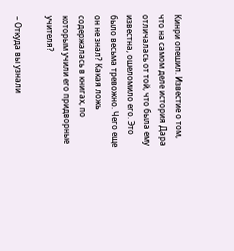Кинри опешил. Известие о том, что на самом деле история Дара отличалась от той, что была ему известна, ошеломило его. Это было весьма тревожно. Чего еще он не знал? Какая ложь содержалась в книгах, по которым учили его придворные учителя?

– Откуда вы узнали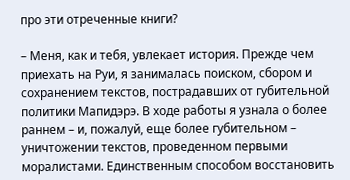про эти отреченные книги?

– Меня, как и тебя, увлекает история. Прежде чем приехать на Руи, я занималась поиском, сбором и сохранением текстов, пострадавших от губительной политики Мапидэрэ. В ходе работы я узнала о более раннем – и, пожалуй, еще более губительном – уничтожении текстов, проведенном первыми моралистами. Единственным способом восстановить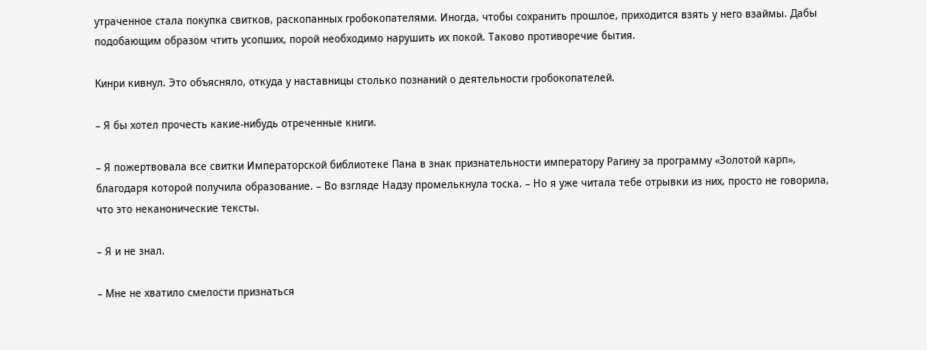утраченное стала покупка свитков, раскопанных гробокопателями. Иногда, чтобы сохранить прошлое, приходится взять у него взаймы. Дабы подобающим образом чтить усопших, порой необходимо нарушить их покой. Таково противоречие бытия.

Кинри кивнул. Это объясняло, откуда у наставницы столько познаний о деятельности гробокопателей.

– Я бы хотел прочесть какие-нибудь отреченные книги.

– Я пожертвовала все свитки Императорской библиотеке Пана в знак признательности императору Рагину за программу «Золотой карп», благодаря которой получила образование. – Во взгляде Надзу промелькнула тоска. – Но я уже читала тебе отрывки из них, просто не говорила, что это неканонические тексты.

– Я и не знал.

– Мне не хватило смелости признаться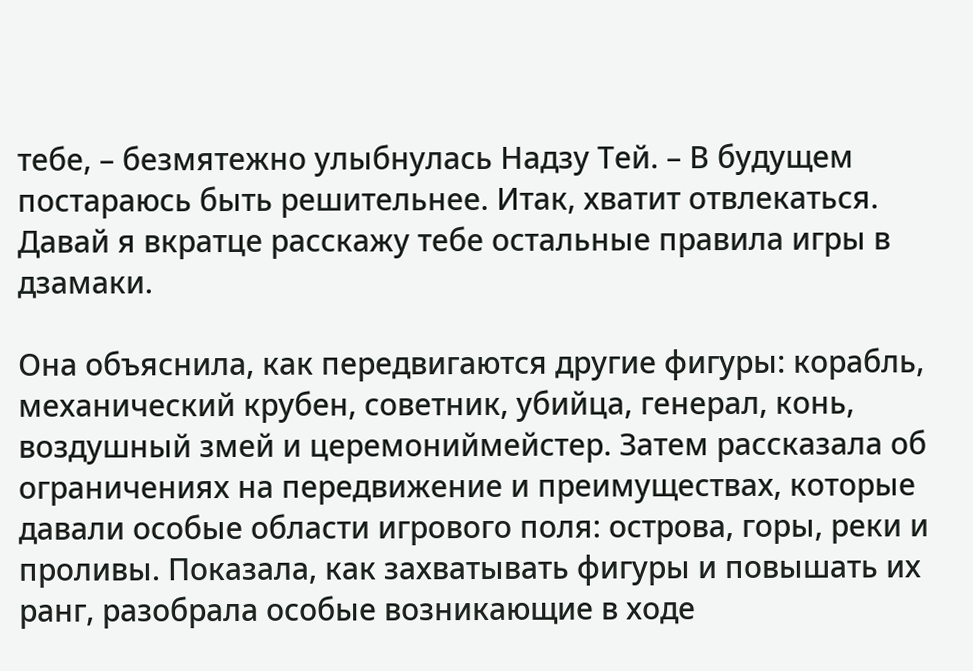тебе, – безмятежно улыбнулась Надзу Тей. – В будущем постараюсь быть решительнее. Итак, хватит отвлекаться. Давай я вкратце расскажу тебе остальные правила игры в дзамаки.

Она объяснила, как передвигаются другие фигуры: корабль, механический крубен, советник, убийца, генерал, конь, воздушный змей и церемониймейстер. Затем рассказала об ограничениях на передвижение и преимуществах, которые давали особые области игрового поля: острова, горы, реки и проливы. Показала, как захватывать фигуры и повышать их ранг, разобрала особые возникающие в ходе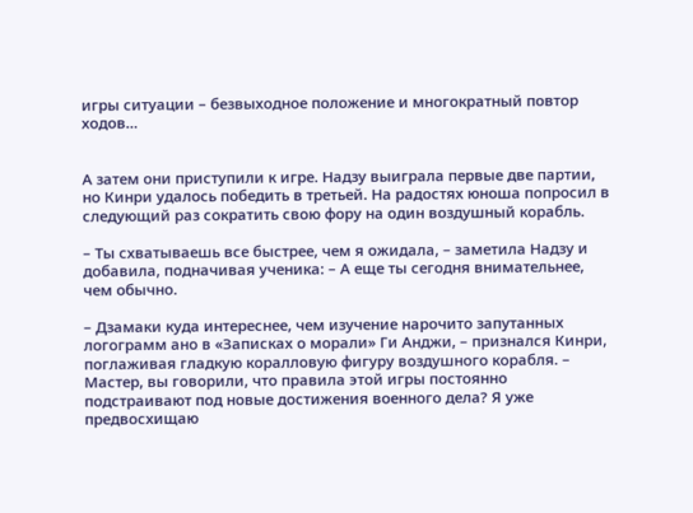игры ситуации – безвыходное положение и многократный повтор ходов…


А затем они приступили к игре. Надзу выиграла первые две партии, но Кинри удалось победить в третьей. На радостях юноша попросил в следующий раз сократить свою фору на один воздушный корабль.

– Ты схватываешь все быстрее, чем я ожидала, – заметила Надзу и добавила, подначивая ученика: – А еще ты сегодня внимательнее, чем обычно.

– Дзамаки куда интереснее, чем изучение нарочито запутанных логограмм ано в «Записках о морали» Ги Анджи, – признался Кинри, поглаживая гладкую коралловую фигуру воздушного корабля. – Мастер, вы говорили, что правила этой игры постоянно подстраивают под новые достижения военного дела? Я уже предвосхищаю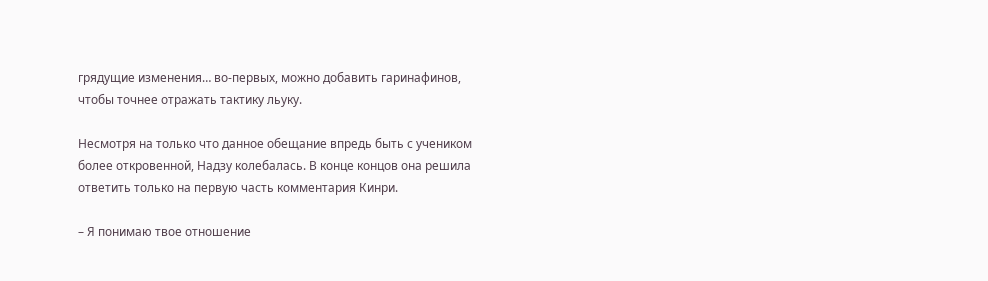грядущие изменения… во-первых, можно добавить гаринафинов, чтобы точнее отражать тактику льуку.

Несмотря на только что данное обещание впредь быть с учеником более откровенной, Надзу колебалась. В конце концов она решила ответить только на первую часть комментария Кинри.

– Я понимаю твое отношение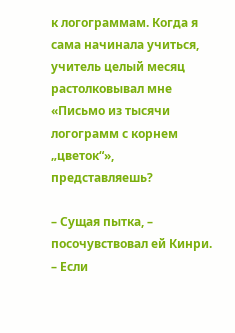к логограммам. Когда я сама начинала учиться, учитель целый месяц растолковывал мне «Письмо из тысячи логограмм с корнем „цветок“», представляешь?

– Сущая пытка, – посочувствовал ей Кинри. – Если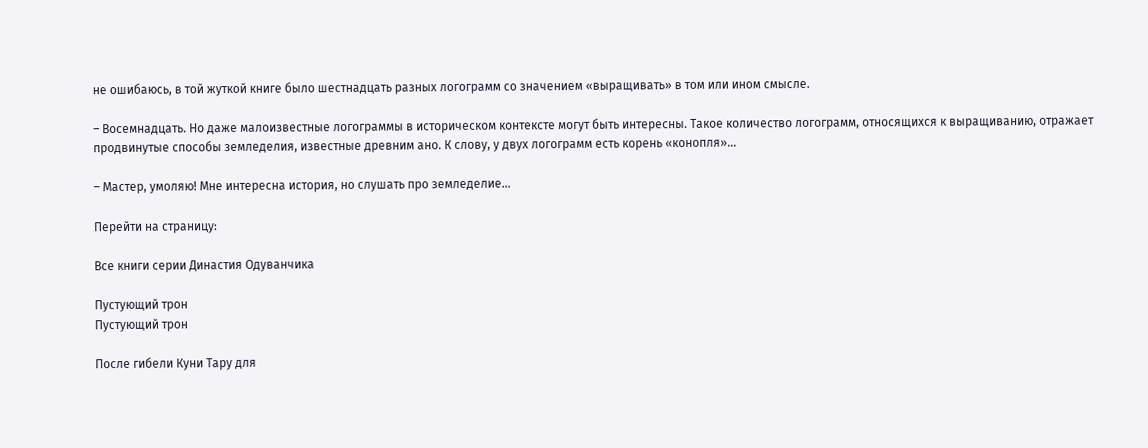не ошибаюсь, в той жуткой книге было шестнадцать разных логограмм со значением «выращивать» в том или ином смысле.

– Восемнадцать. Но даже малоизвестные логограммы в историческом контексте могут быть интересны. Такое количество логограмм, относящихся к выращиванию, отражает продвинутые способы земледелия, известные древним ано. К слову, у двух логограмм есть корень «конопля»…

– Мастер, умоляю! Мне интересна история, но слушать про земледелие…

Перейти на страницу:

Все книги серии Династия Одуванчика

Пустующий трон
Пустующий трон

После гибели Куни Тару для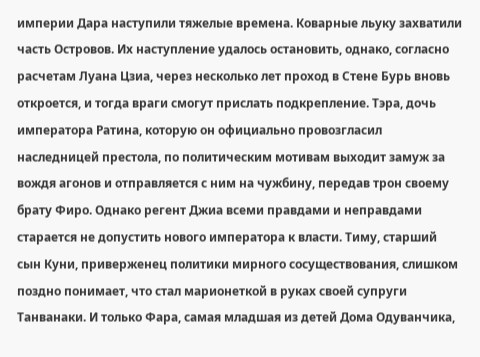империи Дара наступили тяжелые времена. Коварные льуку захватили часть Островов. Их наступление удалось остановить, однако, согласно расчетам Луана Цзиа, через несколько лет проход в Стене Бурь вновь откроется, и тогда враги смогут прислать подкрепление. Тэра, дочь императора Ратина, которую он официально провозгласил наследницей престола, по политическим мотивам выходит замуж за вождя агонов и отправляется с ним на чужбину, передав трон своему брату Фиро. Однако регент Джиа всеми правдами и неправдами старается не допустить нового императора к власти. Тиму, старший сын Куни, приверженец политики мирного сосуществования, слишком поздно понимает, что стал марионеткой в руках своей супруги Танванаки. И только Фара, самая младшая из детей Дома Одуванчика,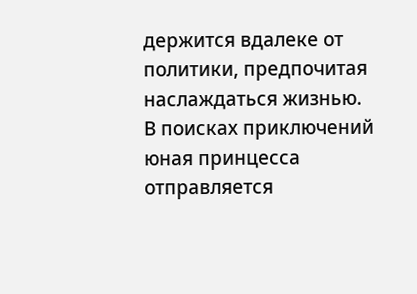держится вдалеке от политики, предпочитая наслаждаться жизнью. В поисках приключений юная принцесса отправляется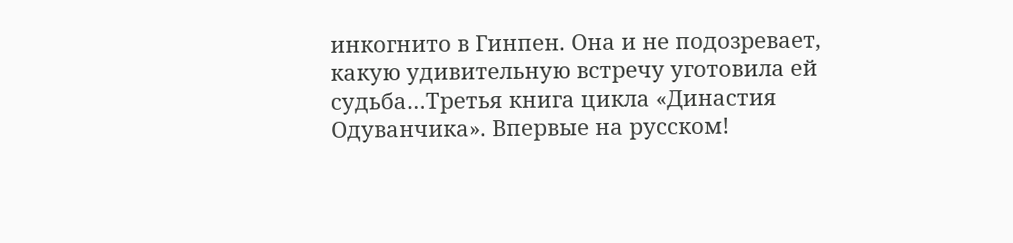инкогнито в Гинпен. Она и не подозревает, какую удивительную встречу уготовила ей судьба…Третья книга цикла «Династия Одуванчика». Впервые на русском!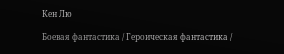Кен Лю

Боевая фантастика / Героическая фантастика /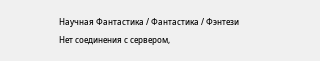Научная Фантастика / Фантастика / Фэнтези
Нет соединения с сервером,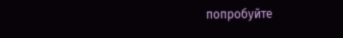попробуйте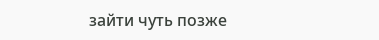зайти чуть позже